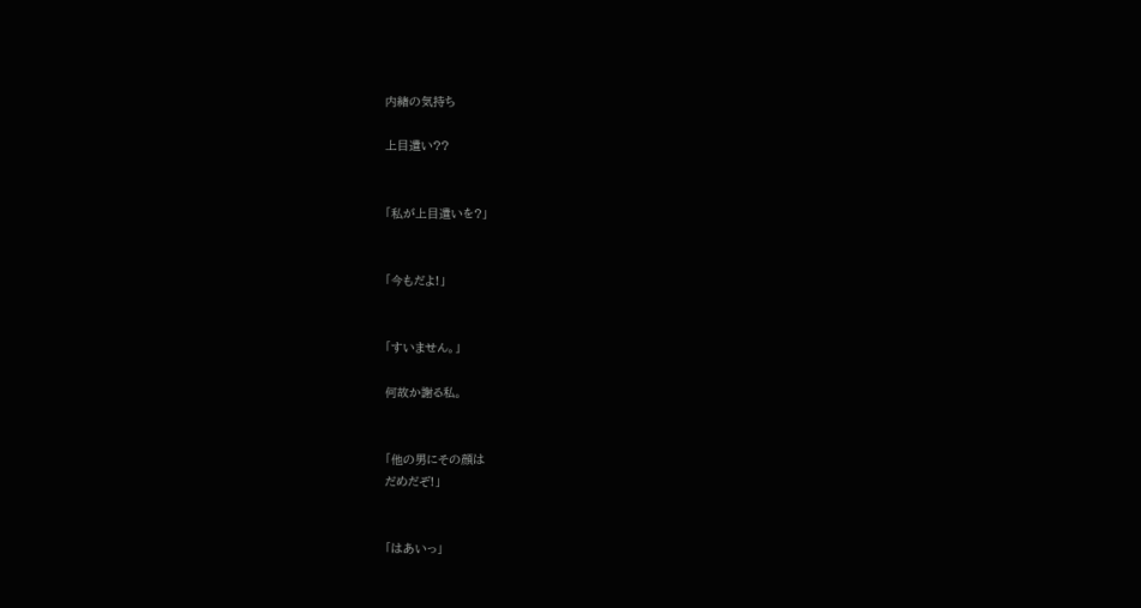内緒の気持ち

上目遣い??


「私が上目遣いを?」


「今もだよ!」


「すいません。」

何故か謝る私。


「他の男にその顔は
だめだぞ!」


「はあいっ」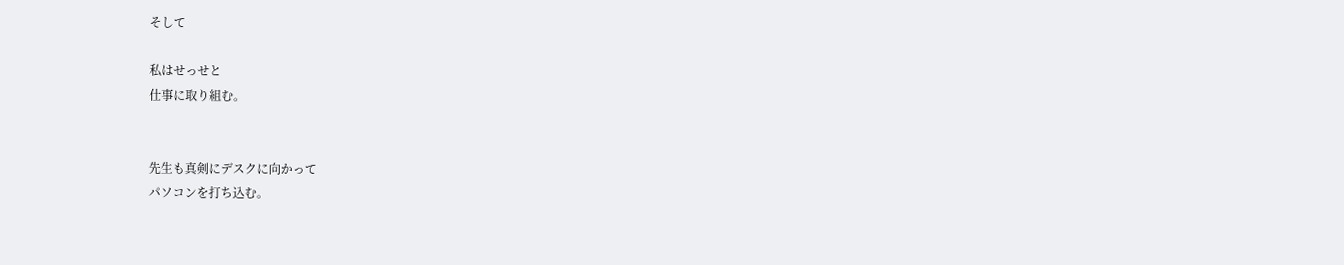そして

私はせっせと
仕事に取り組む。


先生も真剣にデスクに向かって
パソコンを打ち込む。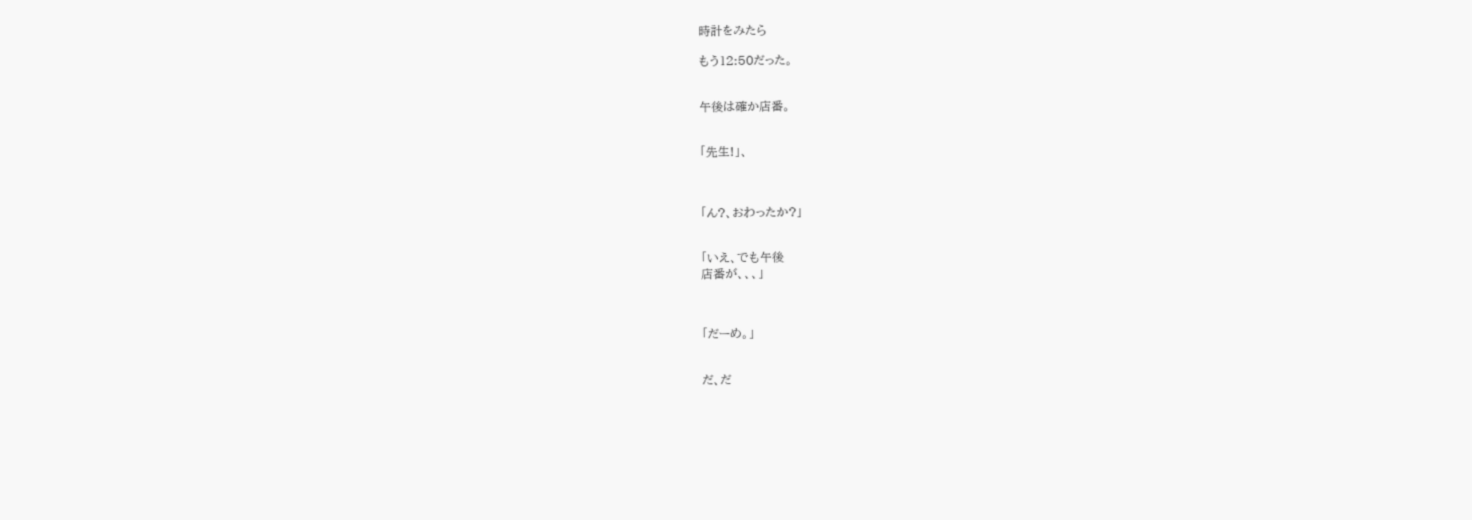時計をみたら

もう12:50だった。


午後は確か店番。


「先生!」、



「ん?、おわったか?」


「いえ、でも午後
店番が、、、」



「だーめ。」


だ、だ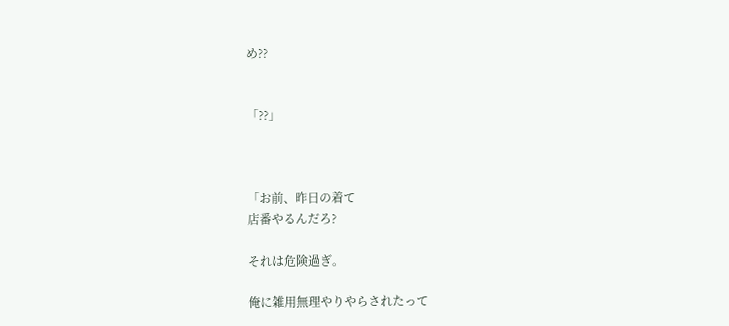め??


「??」



「お前、昨日の着て
店番やるんだろ?

それは危険過ぎ。

俺に雑用無理やりやらされたって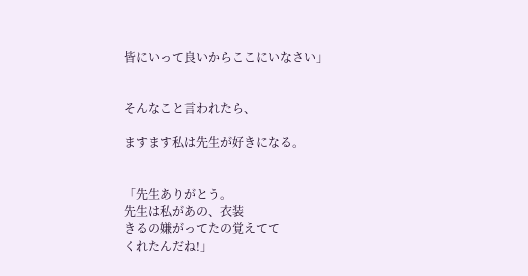皆にいって良いからここにいなさい」


そんなこと言われたら、

ますます私は先生が好きになる。


「先生ありがとう。
先生は私があの、衣装
きるの嫌がってたの覚えてて
くれたんだね!」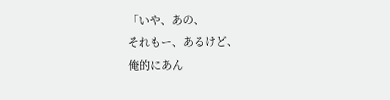「いや、あの、
それもー、あるけど、
俺的にあん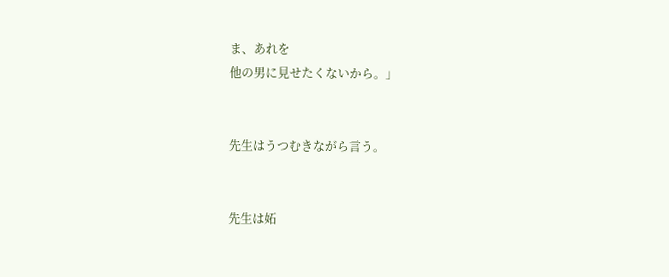ま、あれを
他の男に見せたくないから。」


先生はうつむきながら言う。


先生は妬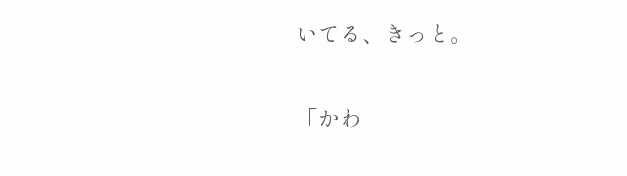いてる、きっと。


「かわ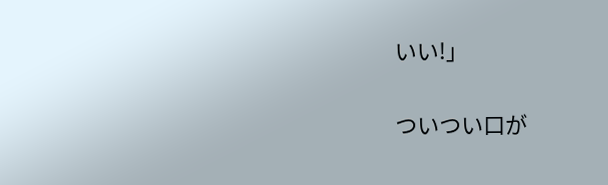いい!」

ついつい口が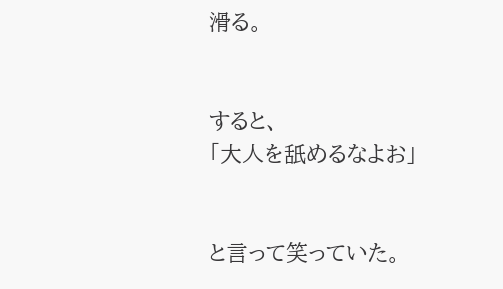滑る。


すると、
「大人を舐めるなよお」


と言って笑っていた。